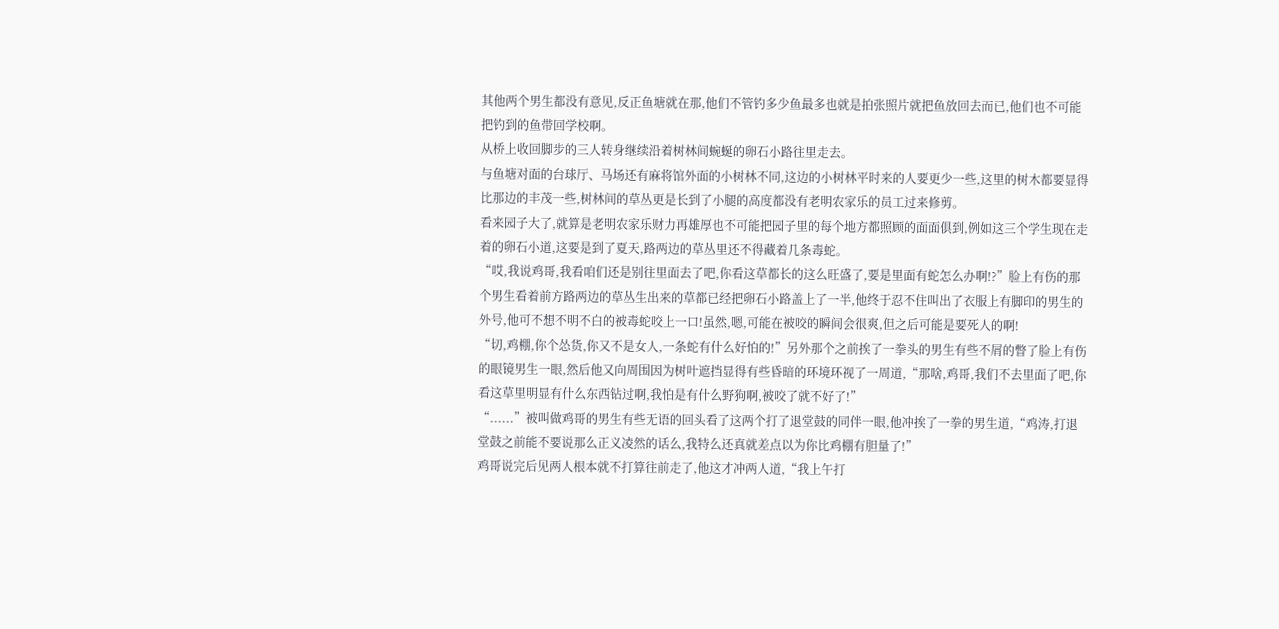其他两个男生都没有意见,反正鱼塘就在那,他们不管钓多少鱼最多也就是拍张照片就把鱼放回去而已,他们也不可能把钓到的鱼带回学校啊。
从桥上收回脚步的三人转身继续沿着树林间蜿蜒的卵石小路往里走去。
与鱼塘对面的台球厅、马场还有麻将馆外面的小树林不同,这边的小树林平时来的人要更少一些,这里的树木都要显得比那边的丰茂一些,树林间的草丛更是长到了小腿的高度都没有老明农家乐的员工过来修剪。
看来园子大了,就算是老明农家乐财力再雄厚也不可能把园子里的每个地方都照顾的面面俱到,例如这三个学生现在走着的卵石小道,这要是到了夏天,路两边的草丛里还不得藏着几条毒蛇。
“哎,我说鸡哥,我看咱们还是别往里面去了吧,你看这草都长的这么旺盛了,要是里面有蛇怎么办啊!?”脸上有伤的那个男生看着前方路两边的草丛生出来的草都已经把卵石小路盖上了一半,他终于忍不住叫出了衣服上有脚印的男生的外号,他可不想不明不白的被毒蛇咬上一口!虽然,嗯,可能在被咬的瞬间会很爽,但之后可能是要死人的啊!
“切,鸡棚,你个怂货,你又不是女人,一条蛇有什么好怕的!”另外那个之前挨了一拳头的男生有些不屑的瞥了脸上有伤的眼镜男生一眼,然后他又向周围因为树叶遮挡显得有些昏暗的环境环视了一周道,“那啥,鸡哥,我们不去里面了吧,你看这草里明显有什么东西钻过啊,我怕是有什么野狗啊,被咬了就不好了!”
“......”被叫做鸡哥的男生有些无语的回头看了这两个打了退堂鼓的同伴一眼,他冲挨了一拳的男生道,“鸡涛,打退堂鼓之前能不要说那么正义凌然的话么,我特么还真就差点以为你比鸡棚有胆量了!”
鸡哥说完后见两人根本就不打算往前走了,他这才冲两人道,“我上午打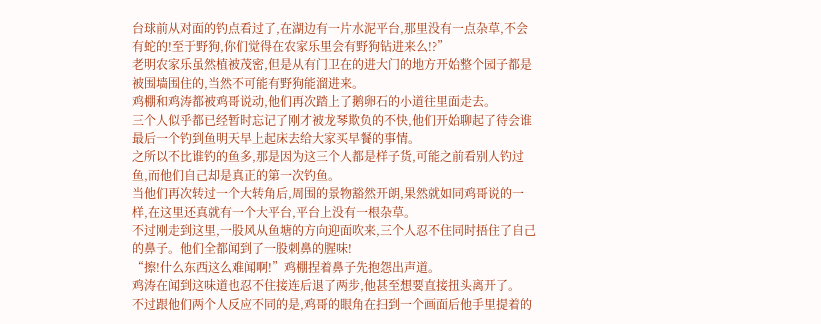台球前从对面的钓点看过了,在湖边有一片水泥平台,那里没有一点杂草,不会有蛇的!至于野狗,你们觉得在农家乐里会有野狗钻进来么!?”
老明农家乐虽然植被茂密,但是从有门卫在的进大门的地方开始整个园子都是被围墙围住的,当然不可能有野狗能溜进来。
鸡棚和鸡涛都被鸡哥说动,他们再次踏上了鹅卵石的小道往里面走去。
三个人似乎都已经暂时忘记了刚才被龙琴欺负的不快,他们开始聊起了待会谁最后一个钓到鱼明天早上起床去给大家买早餐的事情。
之所以不比谁钓的鱼多,那是因为这三个人都是样子货,可能之前看别人钓过鱼,而他们自己却是真正的第一次钓鱼。
当他们再次转过一个大转角后,周围的景物豁然开朗,果然就如同鸡哥说的一样,在这里还真就有一个大平台,平台上没有一根杂草。
不过刚走到这里,一股风从鱼塘的方向迎面吹来,三个人忍不住同时捂住了自己的鼻子。他们全都闻到了一股刺鼻的腥味!
“擦!什么东西这么难闻啊!”鸡棚捏着鼻子先抱怨出声道。
鸡涛在闻到这味道也忍不住接连后退了两步,他甚至想要直接扭头离开了。
不过跟他们两个人反应不同的是,鸡哥的眼角在扫到一个画面后他手里提着的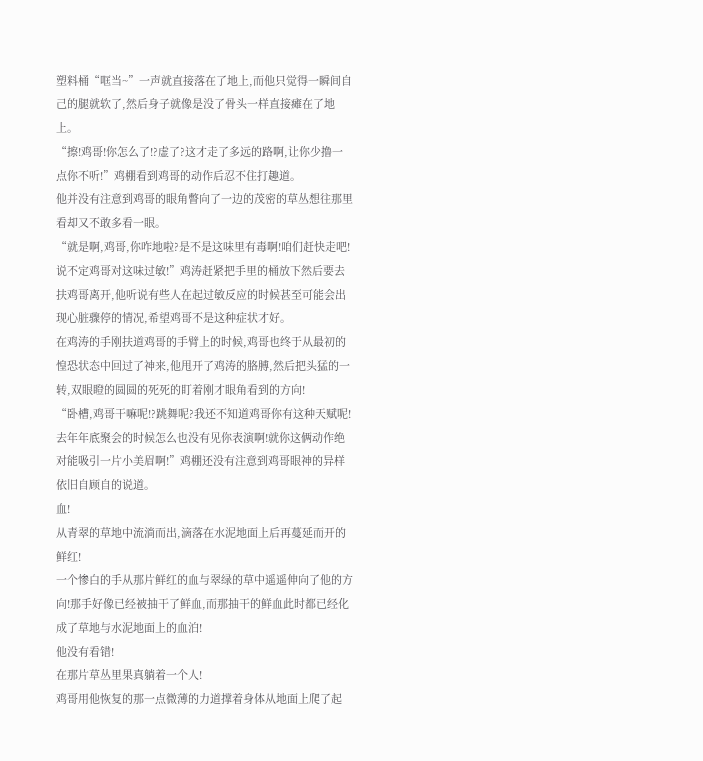塑料桶“哐当~”一声就直接落在了地上,而他只觉得一瞬间自己的腿就软了,然后身子就像是没了骨头一样直接瘫在了地上。
“擦!鸡哥!你怎么了!?虚了?这才走了多远的路啊,让你少撸一点你不听!”鸡棚看到鸡哥的动作后忍不住打趣道。
他并没有注意到鸡哥的眼角瞥向了一边的茂密的草丛想往那里看却又不敢多看一眼。
“就是啊,鸡哥,你咋地啦?是不是这味里有毒啊!咱们赶快走吧!说不定鸡哥对这味过敏!”鸡涛赶紧把手里的桶放下然后要去扶鸡哥离开,他听说有些人在起过敏反应的时候甚至可能会出现心脏骤停的情况,希望鸡哥不是这种症状才好。
在鸡涛的手刚扶道鸡哥的手臂上的时候,鸡哥也终于从最初的惶恐状态中回过了神来,他甩开了鸡涛的胳膊,然后把头猛的一转,双眼瞪的圆圆的死死的盯着刚才眼角看到的方向!
“卧槽,鸡哥干嘛呢!?跳舞呢?我还不知道鸡哥你有这种天赋呢!去年年底聚会的时候怎么也没有见你表演啊!就你这俩动作绝对能吸引一片小美眉啊!”鸡棚还没有注意到鸡哥眼神的异样依旧自顾自的说道。
血!
从青翠的草地中流淌而出,滴落在水泥地面上后再蔓延而开的鲜红!
一个惨白的手从那片鲜红的血与翠绿的草中遥遥伸向了他的方向!那手好像已经被抽干了鲜血,而那抽干的鲜血此时都已经化成了草地与水泥地面上的血泊!
他没有看错!
在那片草丛里果真躺着一个人!
鸡哥用他恢复的那一点微薄的力道撑着身体从地面上爬了起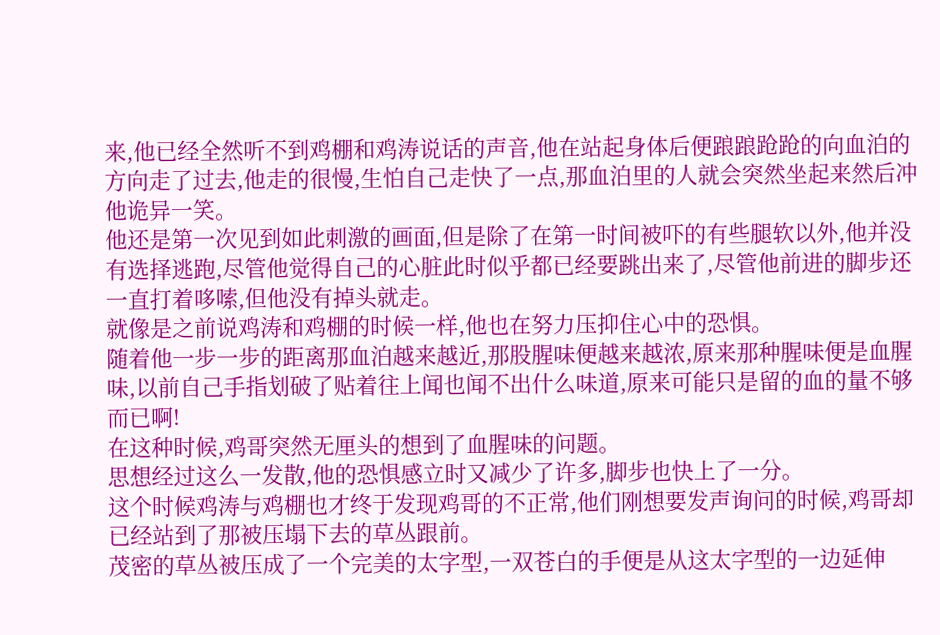来,他已经全然听不到鸡棚和鸡涛说话的声音,他在站起身体后便踉踉跄跄的向血泊的方向走了过去,他走的很慢,生怕自己走快了一点,那血泊里的人就会突然坐起来然后冲他诡异一笑。
他还是第一次见到如此刺激的画面,但是除了在第一时间被吓的有些腿软以外,他并没有选择逃跑,尽管他觉得自己的心脏此时似乎都已经要跳出来了,尽管他前进的脚步还一直打着哆嗦,但他没有掉头就走。
就像是之前说鸡涛和鸡棚的时候一样,他也在努力压抑住心中的恐惧。
随着他一步一步的距离那血泊越来越近,那股腥味便越来越浓,原来那种腥味便是血腥味,以前自己手指划破了贴着往上闻也闻不出什么味道,原来可能只是留的血的量不够而已啊!
在这种时候,鸡哥突然无厘头的想到了血腥味的问题。
思想经过这么一发散,他的恐惧感立时又减少了许多,脚步也快上了一分。
这个时候鸡涛与鸡棚也才终于发现鸡哥的不正常,他们刚想要发声询问的时候,鸡哥却已经站到了那被压塌下去的草丛跟前。
茂密的草丛被压成了一个完美的太字型,一双苍白的手便是从这太字型的一边延伸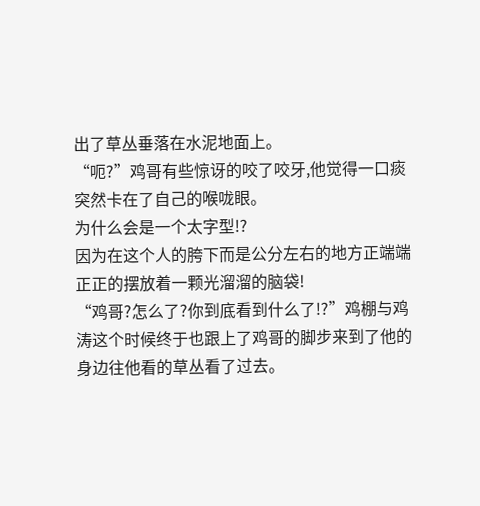出了草丛垂落在水泥地面上。
“呃?”鸡哥有些惊讶的咬了咬牙,他觉得一口痰突然卡在了自己的喉咙眼。
为什么会是一个太字型!?
因为在这个人的胯下而是公分左右的地方正端端正正的摆放着一颗光溜溜的脑袋!
“鸡哥?怎么了?你到底看到什么了!?”鸡棚与鸡涛这个时候终于也跟上了鸡哥的脚步来到了他的身边往他看的草丛看了过去。